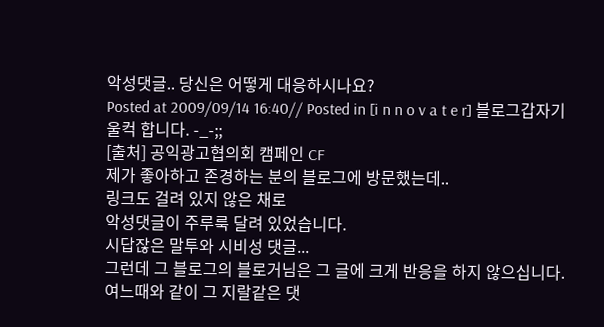악성댓글.. 당신은 어떻게 대응하시나요?
Posted at 2009/09/14 16:40// Posted in [i n n o v a t e r] 블로그갑자기 울컥 합니다. -_-;;
[출처] 공익광고협의회 캠페인 CF
제가 좋아하고 존경하는 분의 블로그에 방문했는데..
링크도 걸려 있지 않은 채로
악성댓글이 주루룩 달려 있었습니다.
시답잖은 말투와 시비성 댓글...
그런데 그 블로그의 블로거님은 그 글에 크게 반응을 하지 않으십니다.
여느때와 같이 그 지랄같은 댓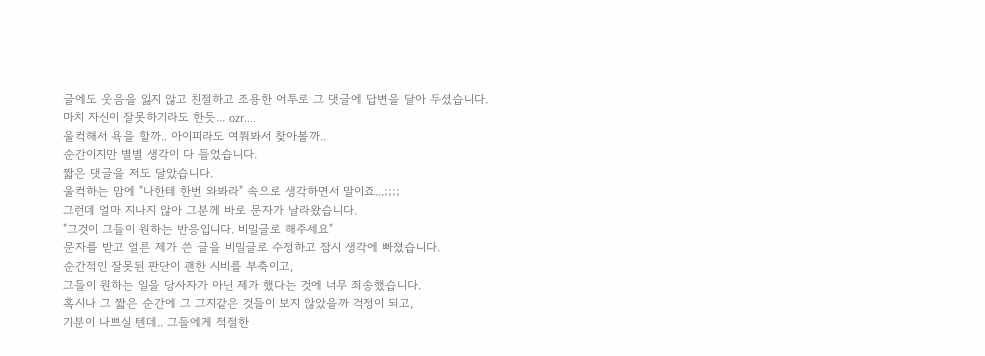글에도 웃음을 잃지 않고 친절하고 조용한 어투로 그 댓글에 답변을 달아 두셨습니다.
마치 자신이 잘못하기라도 한듯... ozr....
울컥해서 욕을 할까.. 아이피라도 여쭤봐서 찾아볼까..
순간이지만 별별 생각이 다 들었습니다.
짧은 댓글을 저도 달았습니다.
울컥하는 맘에 "나한테 한번 와봐라" 속으로 생각하면서 말이죠...;;;;
그런데 얼마 지나지 않아 그분께 바로 문자가 날라왔습니다.
"그것이 그들이 원하는 반응입니다. 비밀글로 해주세요"
문자를 받고 얼른 제가 쓴 글을 비밀글로 수정하고 잠시 생각에 빠졌습니다.
순간적인 잘못된 판단이 괜한 시비를 부축이고,
그들이 원하는 일을 당사자가 아닌 제가 했다는 것에 너무 죄송했습니다.
혹시나 그 짧은 순간에 그 그지같은 것들이 보지 않았을까 걱정이 되고,
기분이 나쁘실 텐데.. 그들에게 적절한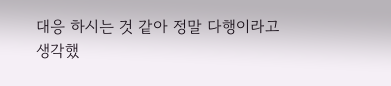대응 하시는 것 같아 정말 다행이라고 생각했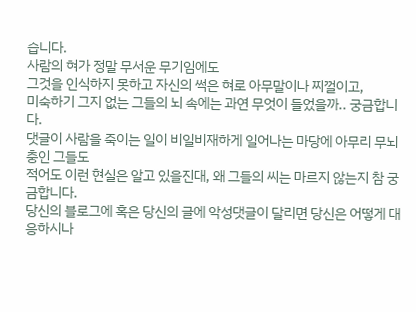습니다.
사람의 혀가 정말 무서운 무기임에도
그것을 인식하지 못하고 자신의 썩은 혀로 아무말이나 찌껄이고,
미숙하기 그지 없는 그들의 뇌 속에는 과연 무엇이 들었을까.. 궁금합니다.
댓글이 사람을 죽이는 일이 비일비재하게 일어나는 마당에 아무리 무뇌충인 그들도
적어도 이런 현실은 알고 있을진대, 왜 그들의 씨는 마르지 않는지 참 궁금합니다.
당신의 블로그에 혹은 당신의 글에 악성댓글이 달리면 당신은 어떻게 대응하시나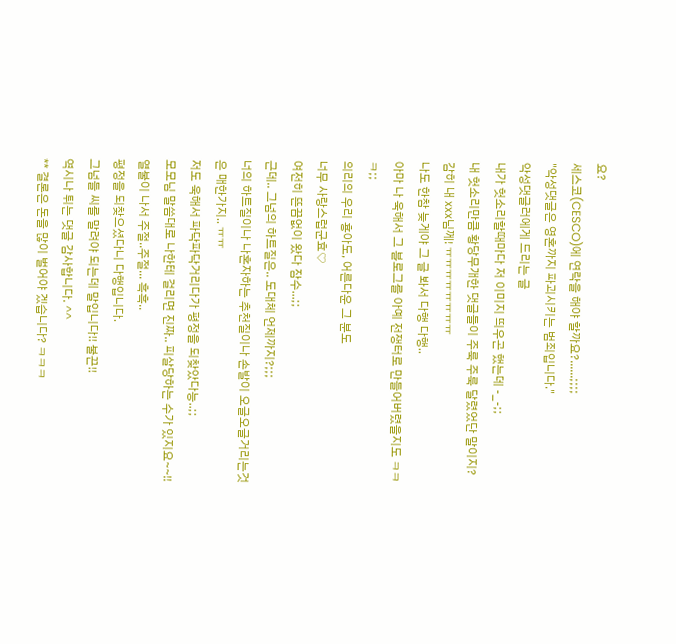요?
세스코(CESCO)에 연락을 해야 할까요?......;;;;
"악성댓글은 영혼까지 파괴시키는 범죄입니다."
악성댓글러에게 드리는 글
내가 헛소리할때마다 저 이미지 띄우곤 했는데 -_-;;
내 헛소리만큼 황당무개한 댓글들이 주룩 주룩 달렸었단 말이지?
감히 내 xxx님께! ㅠㅠㅠㅠㅠㅠㅠㅠ
나도 한참 늦게야 그 글 봐서 다행 다행..
아마 나 욱해서 그 블로그를 아예 전쟁터로 만들어버렸을지도 ㅋㅋㅋ;;
의리의 우리 횽아도, 어른다운 그 분도
너무 사랑스럽군효♡
여전히 뜬끔없이 왔다 잠수...;;
근데.. 그넘의 하트질은.. 도대체 언제까지?;;;
너의 하트질이나 나혼자하는 추천질이나 손발이 오글오글거리는것은 매한가지.. ㅠㅠ
저도 욱해서 파닥파닥거리다가 평정을 되찾았다능..;;
모모님 말씀대로 나한테 걸리면 진짜.. 피살당하는 수가 있지요~~!!
열불이 나서 주절..주절... 흑흑..
평정을 되찾으셨다니 다행입니다.
그넘들 씨를 말려야 되는데 말입니다!! 불끈!!
역시나 튀는 댓글 감사합니다. ^^
** 결론은 돈을 많이 벌어야 겠습니다? ㅋㅋㅋ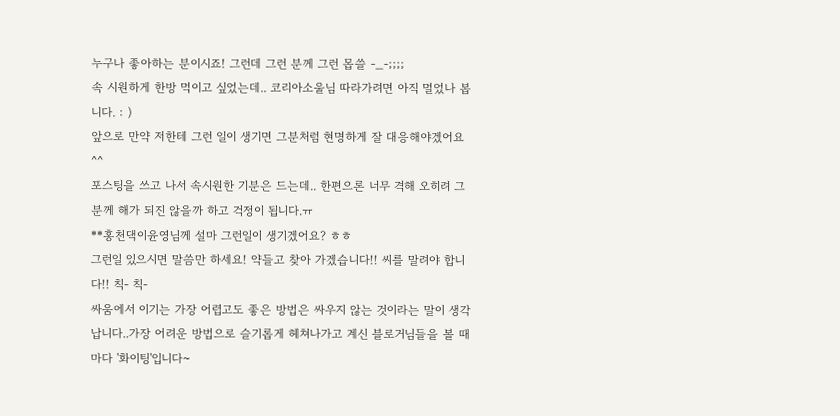누구나 좋아하는 분이시죠! 그런데 그런 분께 그런 몹쓸 -_-;;;;
속 시원하게 한방 먹이고 싶었는데.. 코리아소울님 따라가려면 아직 멀었나 봅니다. : )
앞으로 만약 저한테 그런 일이 생기면 그분처럼 현명하게 잘 대응해야겠어요^^
포스팅을 쓰고 나서 속시원한 기분은 드는데.. 한편으론 너무 격해 오히려 그분께 해가 되진 않을까 하고 걱정이 됩니다.ㅠ
**홍천댁이윤영님께 설마 그런일이 생기겠어요? ㅎㅎ
그런일 있으시면 말씀만 하세요! 약들고 찾아 가겠습니다!! 씨를 말려야 합니다!! 칙- 칙-
싸움에서 이기는 가장 어렵고도 좋은 방법은 싸우지 않는 것이라는 말이 생각납니다..가장 어려운 방법으로 슬기롭게 헤쳐나가고 계신 블로거님들을 볼 때 마다 '화이팅'입니다~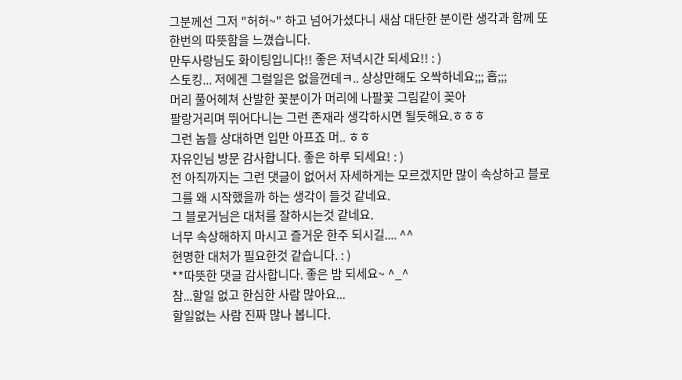그분께선 그저 "허허~" 하고 넘어가셨다니 새삼 대단한 분이란 생각과 함께 또한번의 따뜻함을 느꼈습니다.
만두사랑님도 화이팅입니다!! 좋은 저녁시간 되세요!! : )
스토킹... 저에겐 그럴일은 없을껀데ㅋ.. 상상만해도 오싹하네요;;; 흡;;;
머리 풀어헤쳐 산발한 꽃분이가 머리에 나팔꽃 그림같이 꽂아
팔랑거리며 뛰어다니는 그런 존재라 생각하시면 될듯해요.ㅎㅎㅎ
그런 놈들 상대하면 입만 아프죠 머.. ㅎㅎ
자유인님 방문 감사합니다. 좋은 하루 되세요! : )
전 아직까지는 그런 댓글이 없어서 자세하게는 모르겠지만 많이 속상하고 블로그를 왜 시작했을까 하는 생각이 들것 같네요.
그 블로거님은 대처를 잘하시는것 같네요.
너무 속상해하지 마시고 즐거운 한주 되시길.... ^^
현명한 대처가 필요한것 같습니다. : )
**따뜻한 댓글 감사합니다. 좋은 밤 되세요~ ^_^
참...할일 없고 한심한 사람 많아요...
할일없는 사람 진짜 많나 봅니다.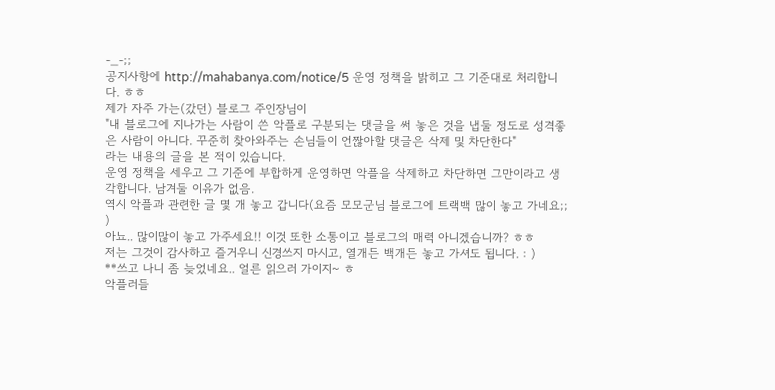-_-;;
공지사항에 http://mahabanya.com/notice/5 운영 정책을 밝히고 그 기준대로 처리합니다. ㅎㅎ
제가 자주 가는(갔던) 블로그 주인장님이
"내 블로그에 지나가는 사람이 쓴 악플로 구분되는 댓글을 써 놓은 것을 냅둘 정도로 성격좋은 사람이 아니다. 꾸준히 찾아와주는 손님들이 언짢아할 댓글은 삭제 및 차단한다"
라는 내용의 글을 본 적이 있습니다.
운영 정책을 세우고 그 기준에 부합하게 운영하면 악플을 삭제하고 차단하면 그만이라고 생각합니다. 남겨둘 이유가 없음.
역시 악플과 관련한 글 몇 개 놓고 갑니다(요즘 모모군님 블로그에 트랙백 많이 놓고 가네요;; )
아뇨.. 많이많이 놓고 가주세요!! 이것 또한 소통이고 블로그의 매력 아니겠습니까? ㅎㅎ
저는 그것이 감사하고 즐거우니 신경쓰지 마시고, 열개든 백개든 놓고 가셔도 됩니다. : )
**쓰고 나니 좀 늦었네요.. 얼른 읽으러 가이지~ ㅎ
악플러들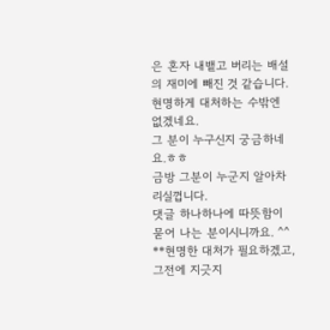은 혼자 내뱉고 버리는 배설의 재미에 빼진 것 같습니다.
현명하게 대처하는 수밖엔 없겠네요.
그 분이 누구신지 궁금하네요.ㅎㅎ
금방 그분이 누군지 알아차리실껍니다.
댓글 하나하나에 따뜻함이 묻어 나는 분이시니까요. ^^
**현명한 대처가 필요하겠고, 그전에 지긋지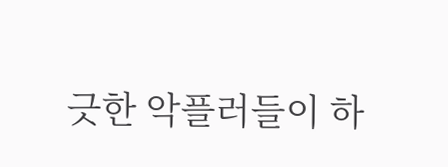긋한 악플러들이 하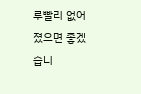루빨리 없어졌으면 좋겠습니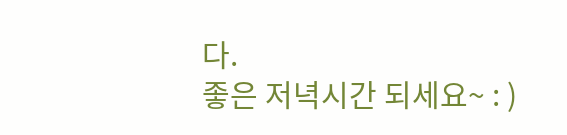다.
좋은 저녁시간 되세요~ : )